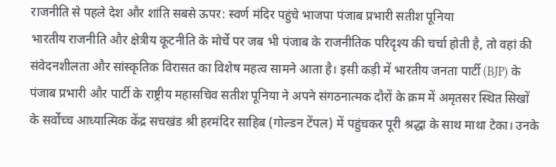राजनीति से पहले देश और शांति सबसे ऊपर: स्वर्ण मंदिर पहुंचे भाजपा पंजाब प्रभारी सतीश पूनिया
भारतीय राजनीति और क्षेत्रीय कूटनीति के मोर्चे पर जब भी पंजाब के राजनीतिक परिदृश्य की चर्चा होती है, तो वहां की संवेदनशीलता और सांस्कृतिक विरासत का विशेष महत्व सामने आता है। इसी कड़ी में भारतीय जनता पार्टी (BJP) के पंजाब प्रभारी और पार्टी के राष्ट्रीय महासचिव सतीश पूनिया ने अपने संगठनात्मक दौरों के क्रम में अमृतसर स्थित सिखों के सर्वोच्च आध्यात्मिक केंद्र सचखंड श्री हरमंदिर साहिब (गोल्डन टेंपल) में पहुंचकर पूरी श्रद्धा के साथ माथा टेका। उनके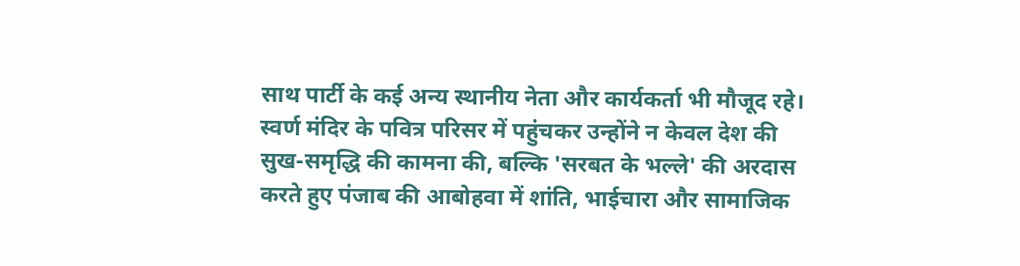साथ पार्टी के कई अन्य स्थानीय नेता और कार्यकर्ता भी मौजूद रहे। स्वर्ण मंदिर के पवित्र परिसर में पहुंचकर उन्होंने न केवल देश की सुख-समृद्धि की कामना की, बल्कि 'सरबत के भल्ले' की अरदास करते हुए पंजाब की आबोहवा में शांति, भाईचारा और सामाजिक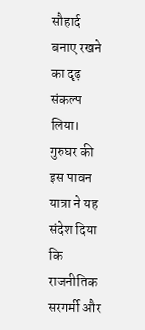सौहार्द बनाए रखने का दृढ़ संकल्प लिया। गुरुघर की इस पावन यात्रा ने यह संदेश दिया कि राजनीतिक सरगर्मी और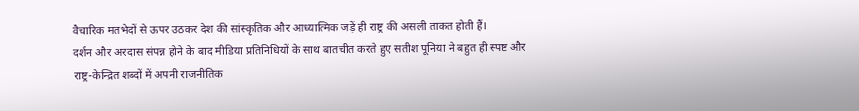वैचारिक मतभेदों से ऊपर उठकर देश की सांस्कृतिक और आध्यात्मिक जड़ें ही राष्ट्र की असली ताकत होती हैं।
दर्शन और अरदास संपन्न होने के बाद मीडिया प्रतिनिधियों के साथ बातचीत करते हुए सतीश पूनिया ने बहुत ही स्पष्ट और राष्ट्र-केन्द्रित शब्दों में अपनी राजनीतिक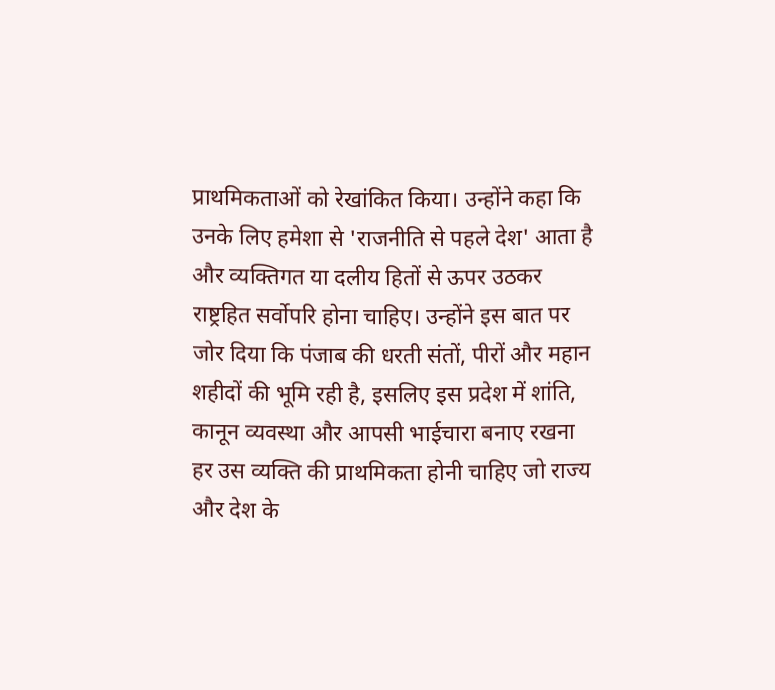प्राथमिकताओं को रेखांकित किया। उन्होंने कहा कि उनके लिए हमेशा से 'राजनीति से पहले देश' आता है और व्यक्तिगत या दलीय हितों से ऊपर उठकर राष्ट्रहित सर्वोपरि होना चाहिए। उन्होंने इस बात पर जोर दिया कि पंजाब की धरती संतों, पीरों और महान शहीदों की भूमि रही है, इसलिए इस प्रदेश में शांति, कानून व्यवस्था और आपसी भाईचारा बनाए रखना हर उस व्यक्ति की प्राथमिकता होनी चाहिए जो राज्य और देश के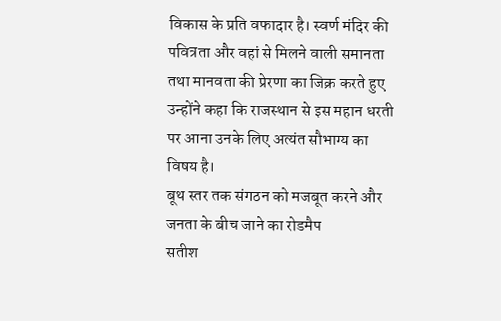विकास के प्रति वफादार है। स्वर्ण मंदिर की पवित्रता और वहां से मिलने वाली समानता तथा मानवता की प्रेरणा का जिक्र करते हुए उन्होंने कहा कि राजस्थान से इस महान धरती पर आना उनके लिए अत्यंत सौभाग्य का विषय है।
बूथ स्तर तक संगठन को मजबूत करने और जनता के बीच जाने का रोडमैप
सतीश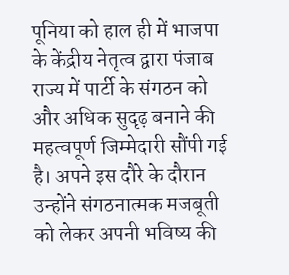पूनिया को हाल ही में भाजपा के केंद्रीय नेतृत्व द्वारा पंजाब राज्य में पार्टी के संगठन को और अधिक सुदृढ़ बनाने की महत्वपूर्ण जिम्मेदारी सौंपी गई है। अपने इस दौरे के दौरान उन्होंने संगठनात्मक मजबूती को लेकर अपनी भविष्य की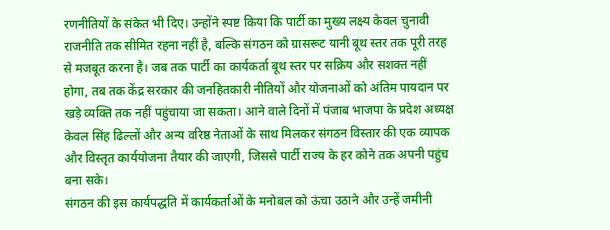रणनीतियों के संकेत भी दिए। उन्होंने स्पष्ट किया कि पार्टी का मुख्य लक्ष्य केवल चुनावी राजनीति तक सीमित रहना नहीं है, बल्कि संगठन को ग्रासरूट यानी बूथ स्तर तक पूरी तरह से मजबूत करना है। जब तक पार्टी का कार्यकर्ता बूथ स्तर पर सक्रिय और सशक्त नहीं होगा, तब तक केंद्र सरकार की जनहितकारी नीतियों और योजनाओं को अंतिम पायदान पर खड़े व्यक्ति तक नहीं पहुंचाया जा सकता। आने वाले दिनों में पंजाब भाजपा के प्रदेश अध्यक्ष केवल सिंह ढिल्लों और अन्य वरिष्ठ नेताओं के साथ मिलकर संगठन विस्तार की एक व्यापक और विस्तृत कार्ययोजना तैयार की जाएगी, जिससे पार्टी राज्य के हर कोने तक अपनी पहुंच बना सके।
संगठन की इस कार्यपद्धति में कार्यकर्ताओं के मनोबल को ऊंचा उठाने और उन्हें जमीनी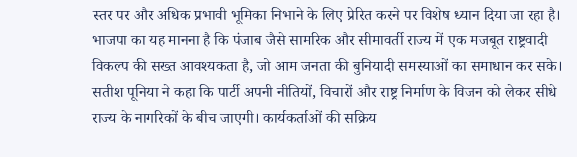स्तर पर और अधिक प्रभावी भूमिका निभाने के लिए प्रेरित करने पर विशेष ध्यान दिया जा रहा है। भाजपा का यह मानना है कि पंजाब जैसे सामरिक और सीमावर्ती राज्य में एक मजबूत राष्ट्रवादी विकल्प की सख्त आवश्यकता है, जो आम जनता की बुनियादी समस्याओं का समाधान कर सके। सतीश पूनिया ने कहा कि पार्टी अपनी नीतियों, विचारों और राष्ट्र निर्माण के विजन को लेकर सीधे राज्य के नागरिकों के बीच जाएगी। कार्यकर्ताओं की सक्रिय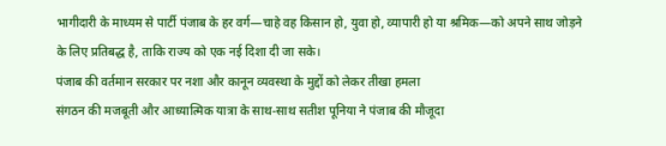भागीदारी के माध्यम से पार्टी पंजाब के हर वर्ग—चाहे वह किसान हो, युवा हो, व्यापारी हो या श्रमिक—को अपने साथ जोड़ने के लिए प्रतिबद्ध है, ताकि राज्य को एक नई दिशा दी जा सके।
पंजाब की वर्तमान सरकार पर नशा और कानून व्यवस्था के मुद्दों को लेकर तीखा हमला
संगठन की मजबूती और आध्यात्मिक यात्रा के साथ-साथ सतीश पूनिया ने पंजाब की मौजूदा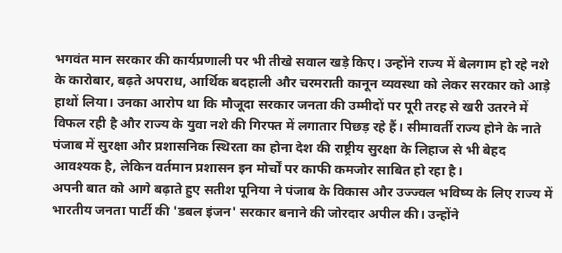भगवंत मान सरकार की कार्यप्रणाली पर भी तीखे सवाल खड़े किए। उन्होंने राज्य में बेलगाम हो रहे नशे के कारोबार, बढ़ते अपराध, आर्थिक बदहाली और चरमराती कानून व्यवस्था को लेकर सरकार को आड़े हाथों लिया। उनका आरोप था कि मौजूदा सरकार जनता की उम्मीदों पर पूरी तरह से खरी उतरने में विफल रही है और राज्य के युवा नशे की गिरफ्त में लगातार पिछड़ रहे हैं। सीमावर्ती राज्य होने के नाते पंजाब में सुरक्षा और प्रशासनिक स्थिरता का होना देश की राष्ट्रीय सुरक्षा के लिहाज से भी बेहद आवश्यक है, लेकिन वर्तमान प्रशासन इन मोर्चों पर काफी कमजोर साबित हो रहा है।
अपनी बात को आगे बढ़ाते हुए सतीश पूनिया ने पंजाब के विकास और उज्ज्वल भविष्य के लिए राज्य में भारतीय जनता पार्टी की 'डबल इंजन' सरकार बनाने की जोरदार अपील की। उन्होंने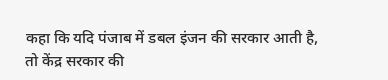कहा कि यदि पंजाब में डबल इंजन की सरकार आती है, तो केंद्र सरकार की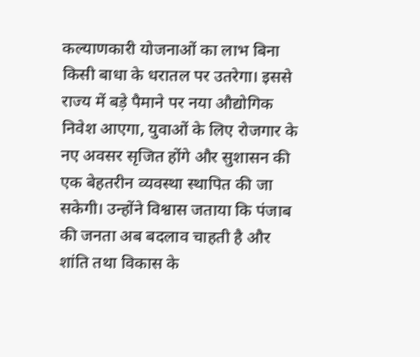कल्याणकारी योजनाओं का लाभ बिना किसी बाधा के धरातल पर उतरेगा। इससे राज्य में बड़े पैमाने पर नया औद्योगिक निवेश आएगा, युवाओं के लिए रोजगार के नए अवसर सृजित होंगे और सुशासन की एक बेहतरीन व्यवस्था स्थापित की जा सकेगी। उन्होंने विश्वास जताया कि पंजाब की जनता अब बदलाव चाहती है और शांति तथा विकास के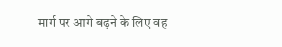मार्ग पर आगे बढ़ने के लिए वह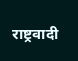राष्ट्रवादी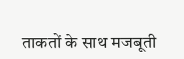ताकतों के साथ मजबूती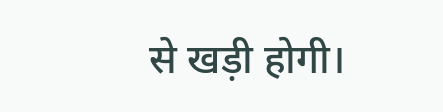से खड़ी होगी।